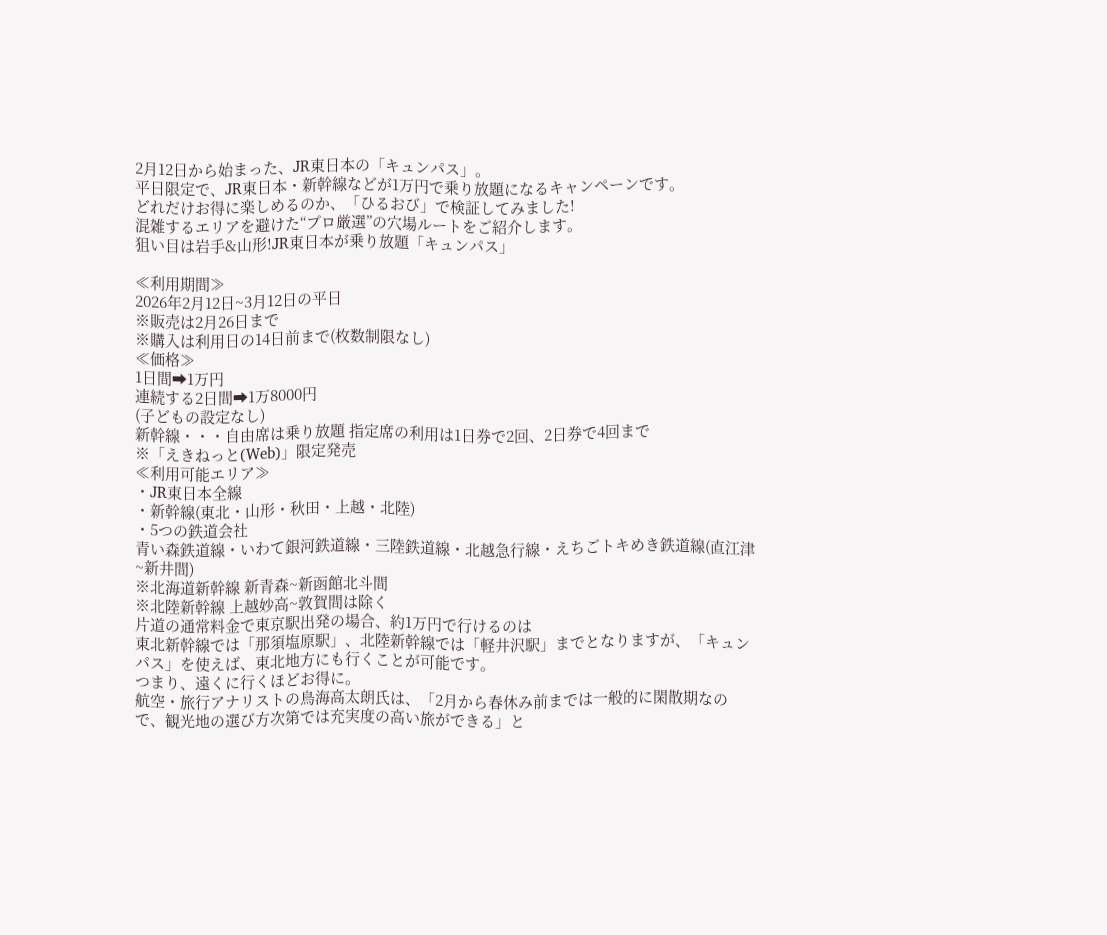2月12日から始まった、JR東日本の「キュンパス」。
平日限定で、JR東日本・新幹線などが1万円で乗り放題になるキャンペーンです。
どれだけお得に楽しめるのか、「ひるおび」で検証してみました!
混雑するエリアを避けた“プロ厳選”の穴場ルートをご紹介します。
狙い目は岩手&山形!JR東日本が乗り放題「キュンパス」

≪利用期間≫
2026年2月12日~3月12日の平日
※販売は2月26日まで
※購入は利用日の14日前まで(枚数制限なし)
≪価格≫
1日間➡1万円
連続する2日間➡1万8000円
(子どもの設定なし)
新幹線・・・自由席は乗り放題 指定席の利用は1日券で2回、2日券で4回まで
※「えきねっと(Web)」限定発売
≪利用可能エリア≫
・JR東日本全線
・新幹線(東北・山形・秋田・上越・北陸)
・5つの鉄道会社
青い森鉄道線・いわて銀河鉄道線・三陸鉄道線・北越急行線・えちごトキめき鉄道線(直江津~新井間)
※北海道新幹線 新青森~新函館北斗間
※北陸新幹線 上越妙高~敦賀間は除く
片道の通常料金で東京駅出発の場合、約1万円で行けるのは
東北新幹線では「那須塩原駅」、北陸新幹線では「軽井沢駅」までとなりますが、「キュンパス」を使えば、東北地方にも行くことが可能です。
つまり、遠くに行くほどお得に。
航空・旅行アナリストの鳥海高太朗氏は、「2月から春休み前までは一般的に閑散期なので、観光地の選び方次第では充実度の高い旅ができる」と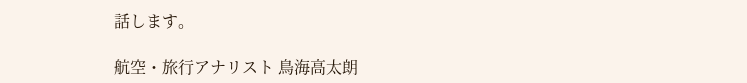話します。

航空・旅行アナリスト 鳥海高太朗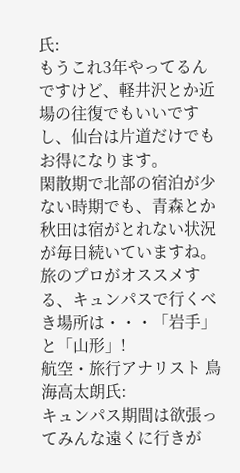氏:
もうこれ3年やってるんですけど、軽井沢とか近場の往復でもいいですし、仙台は片道だけでもお得になります。
閑散期で北部の宿泊が少ない時期でも、青森とか秋田は宿がとれない状況が毎日続いていますね。
旅のプロがオススメする、キュンパスで行くべき場所は・・・「岩手」と「山形」!
航空・旅行アナリスト 鳥海高太朗氏:
キュンパス期間は欲張ってみんな遠くに行きが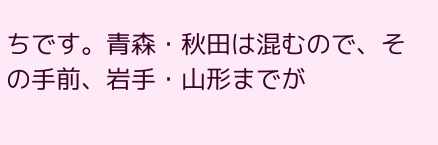ちです。青森・秋田は混むので、その手前、岩手・山形までが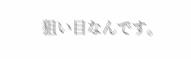狙い目なんです。